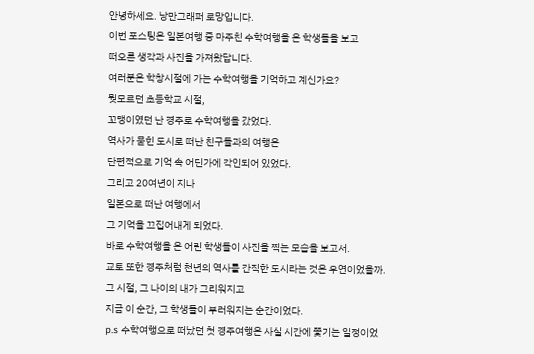안녕하세요. 낭만그래퍼 로망입니다.
이번 포스팅은 일본여행 중 마주친 수학여행을 온 학생들을 보고
떠오른 생각과 사진을 가져왔답니다.
여러분은 학창시절에 가는 수학여행을 기억하고 계신가요?
뭣모르던 초등학교 시절,
꼬맹이였던 난 경주로 수학여행을 갔었다.
역사가 묻힌 도시로 떠난 친구들과의 여행은
단편적으로 기억 속 어딘가에 각인되어 있었다.
그리고 20여년이 지나
일본으로 떠난 여행에서
그 기억을 끄집어내게 되었다.
바로 수학여행을 온 어린 학생들이 사진을 찍는 모습을 보고서.
교토 또한 경주처럼 천년의 역사를 간직한 도시라는 것은 우연이었을까.
그 시절, 그 나이의 내가 그리워지고
지금 이 순간, 그 학생들이 부러워지는 순간이었다.
p.s 수학여행으로 떠났던 첫 경주여행은 사실 시간에 쫓기는 일정이었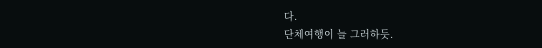다.
단체여행이 늘 그러하듯.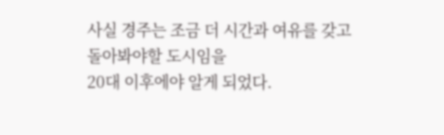사실 경주는 조금 더 시간과 여유를 갖고 돌아봐야할 도시임을
20대 이후에야 알게 되었다.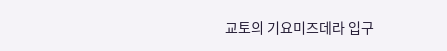교토의 기요미즈데라 입구